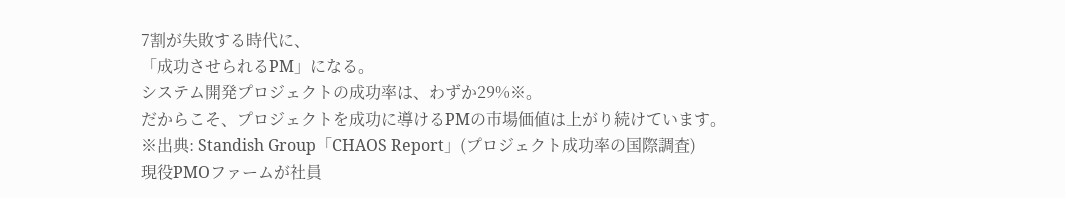7割が失敗する時代に、
「成功させられるPM」になる。
システム開発プロジェクトの成功率は、わずか29%※。
だからこそ、プロジェクトを成功に導けるPMの市場価値は上がり続けています。
※出典: Standish Group「CHAOS Report」(プロジェクト成功率の国際調査)
現役PMOファームが社員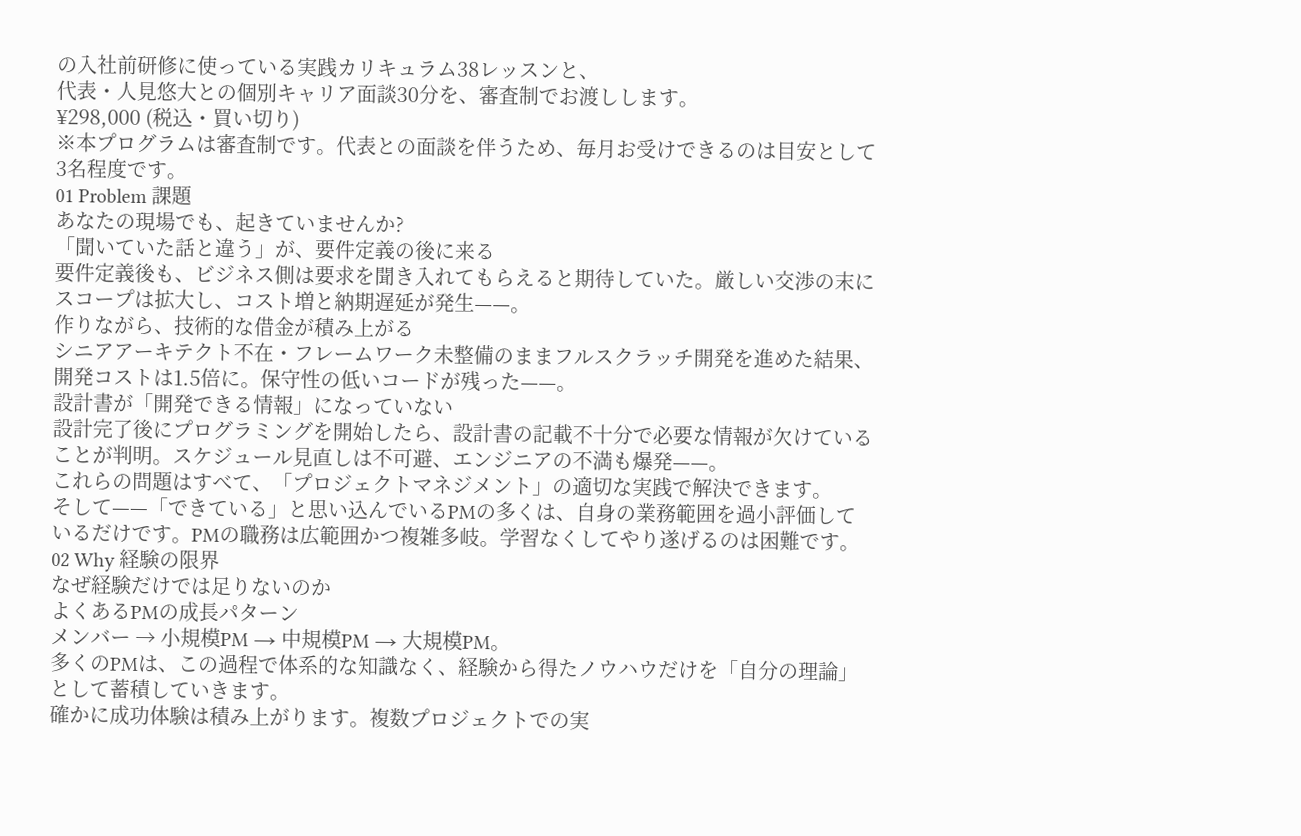の入社前研修に使っている実践カリキュラム38レッスンと、
代表・人見悠大との個別キャリア面談30分を、審査制でお渡しします。
¥298,000 (税込・買い切り)
※本プログラムは審査制です。代表との面談を伴うため、毎月お受けできるのは目安として3名程度です。
01 Problem 課題
あなたの現場でも、起きていませんか?
「聞いていた話と違う」が、要件定義の後に来る
要件定義後も、ビジネス側は要求を聞き入れてもらえると期待していた。厳しい交渉の末にスコープは拡大し、コスト増と納期遅延が発生——。
作りながら、技術的な借金が積み上がる
シニアアーキテクト不在・フレームワーク未整備のままフルスクラッチ開発を進めた結果、開発コストは1.5倍に。保守性の低いコードが残った——。
設計書が「開発できる情報」になっていない
設計完了後にプログラミングを開始したら、設計書の記載不十分で必要な情報が欠けていることが判明。スケジュール見直しは不可避、エンジニアの不満も爆発——。
これらの問題はすべて、「プロジェクトマネジメント」の適切な実践で解決できます。
そして——「できている」と思い込んでいるPMの多くは、自身の業務範囲を過小評価しているだけです。PMの職務は広範囲かつ複雑多岐。学習なくしてやり遂げるのは困難です。
02 Why 経験の限界
なぜ経験だけでは足りないのか
よくあるPMの成長パターン
メンバー → 小規模PM → 中規模PM → 大規模PM。
多くのPMは、この過程で体系的な知識なく、経験から得たノウハウだけを「自分の理論」として蓄積していきます。
確かに成功体験は積み上がります。複数プロジェクトでの実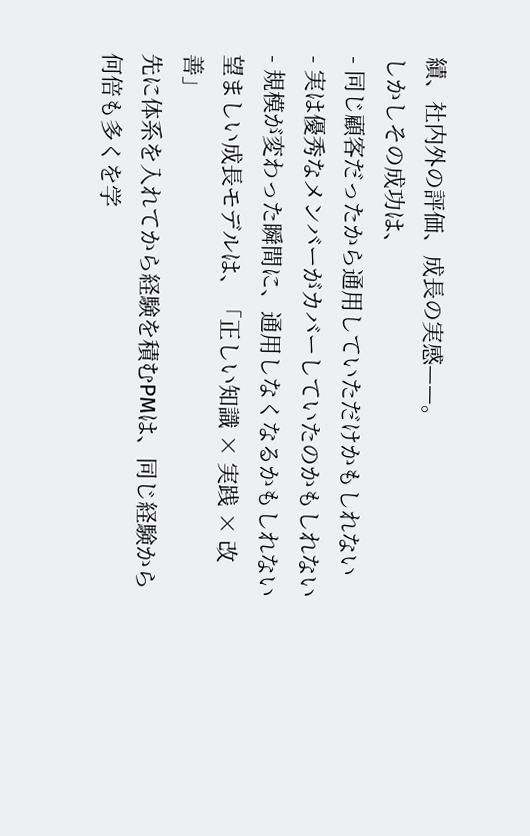績、社内外の評価、成長の実感——。
しかしその成功は、
- 同じ顧客だったから通用していただけかもしれない
- 実は優秀なメンバーがカバーしていたのかもしれない
- 規模が変わった瞬間に、通用しなくなるかもしれない
望ましい成長モデルは、「正しい知識 × 実践 × 改善」
先に体系を入れてから経験を積むPMは、同じ経験から何倍も多くを学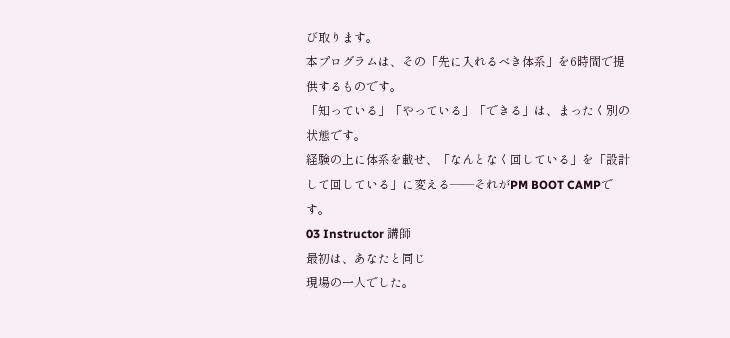び取ります。
本プログラムは、その「先に入れるべき体系」を6時間で提供するものです。
「知っている」「やっている」「できる」は、まったく別の状態です。
経験の上に体系を載せ、「なんとなく回している」を「設計して回している」に変える——それがPM BOOT CAMPです。
03 Instructor 講師
最初は、あなたと同じ
現場の一人でした。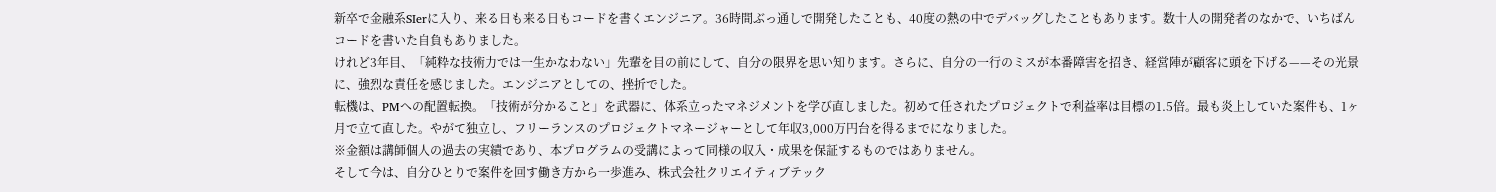新卒で金融系SIerに入り、来る日も来る日もコードを書くエンジニア。36時間ぶっ通しで開発したことも、40度の熱の中でデバッグしたこともあります。数十人の開発者のなかで、いちばんコードを書いた自負もありました。
けれど3年目、「純粋な技術力では一生かなわない」先輩を目の前にして、自分の限界を思い知ります。さらに、自分の一行のミスが本番障害を招き、経営陣が顧客に頭を下げる——その光景に、強烈な責任を感じました。エンジニアとしての、挫折でした。
転機は、PMへの配置転換。「技術が分かること」を武器に、体系立ったマネジメントを学び直しました。初めて任されたプロジェクトで利益率は目標の1.5倍。最も炎上していた案件も、1ヶ月で立て直した。やがて独立し、フリーランスのプロジェクトマネージャーとして年収3,000万円台を得るまでになりました。
※金額は講師個人の過去の実績であり、本プログラムの受講によって同様の収入・成果を保証するものではありません。
そして今は、自分ひとりで案件を回す働き方から一歩進み、株式会社クリエイティブテック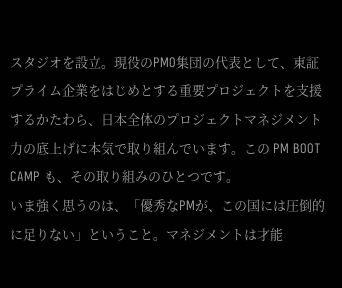スタジオを設立。現役のPMO集団の代表として、東証プライム企業をはじめとする重要プロジェクトを支援するかたわら、日本全体のプロジェクトマネジメント力の底上げに本気で取り組んでいます。この PM BOOT CAMP も、その取り組みのひとつです。
いま強く思うのは、「優秀なPMが、この国には圧倒的に足りない」ということ。マネジメントは才能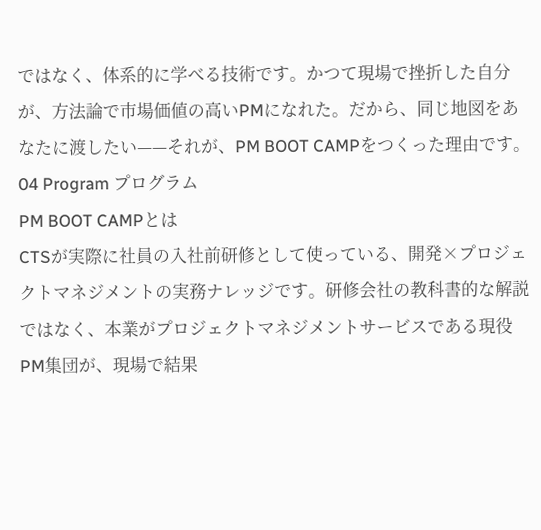ではなく、体系的に学べる技術です。かつて現場で挫折した自分が、方法論で市場価値の高いPMになれた。だから、同じ地図をあなたに渡したい——それが、PM BOOT CAMPをつくった理由です。
04 Program プログラム
PM BOOT CAMPとは
CTSが実際に社員の入社前研修として使っている、開発×プロジェクトマネジメントの実務ナレッジです。研修会社の教科書的な解説ではなく、本業がプロジェクトマネジメントサービスである現役PM集団が、現場で結果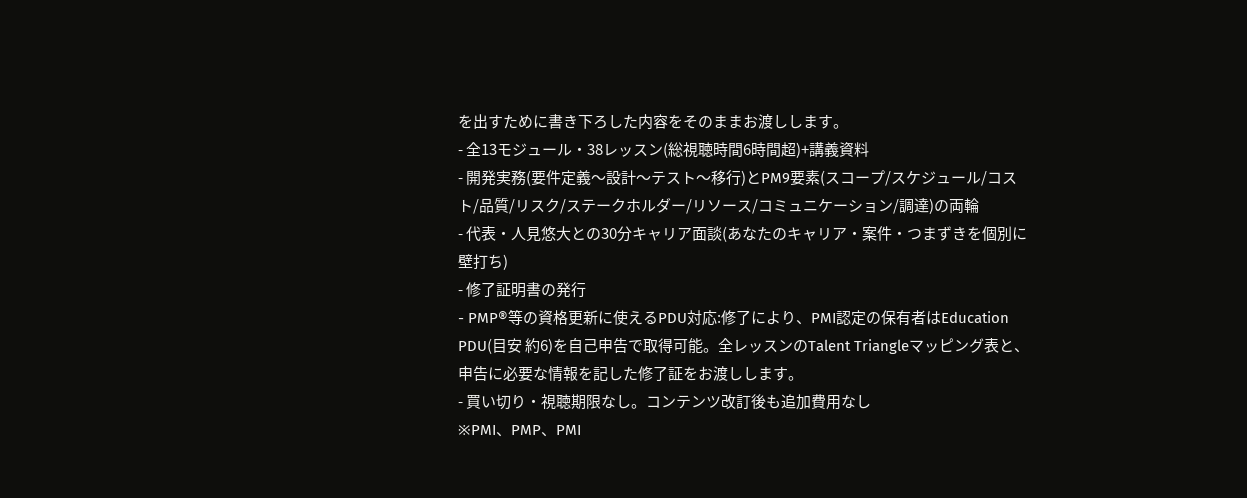を出すために書き下ろした内容をそのままお渡しします。
- 全13モジュール・38レッスン(総視聴時間6時間超)+講義資料
- 開発実務(要件定義〜設計〜テスト〜移行)とPM9要素(スコープ/スケジュール/コスト/品質/リスク/ステークホルダー/リソース/コミュニケーション/調達)の両輪
- 代表・人見悠大との30分キャリア面談(あなたのキャリア・案件・つまずきを個別に壁打ち)
- 修了証明書の発行
- PMP®等の資格更新に使えるPDU対応:修了により、PMI認定の保有者はEducation PDU(目安 約6)を自己申告で取得可能。全レッスンのTalent Triangleマッピング表と、申告に必要な情報を記した修了証をお渡しします。
- 買い切り・視聴期限なし。コンテンツ改訂後も追加費用なし
※PMI、PMP、PMI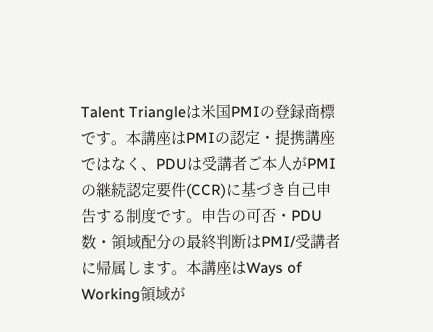Talent Triangleは米国PMIの登録商標です。本講座はPMIの認定・提携講座ではなく、PDUは受講者ご本人がPMIの継続認定要件(CCR)に基づき自己申告する制度です。申告の可否・PDU数・領域配分の最終判断はPMI/受講者に帰属します。本講座はWays of Working領域が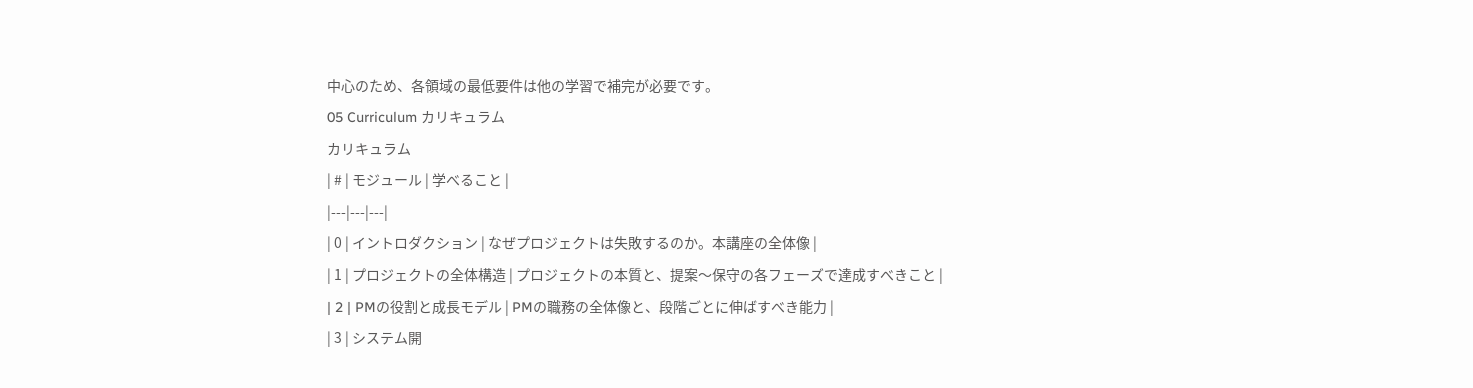中心のため、各領域の最低要件は他の学習で補完が必要です。
05 Curriculum カリキュラム
カリキュラム
| # | モジュール | 学べること |
|---|---|---|
| 0 | イントロダクション | なぜプロジェクトは失敗するのか。本講座の全体像 |
| 1 | プロジェクトの全体構造 | プロジェクトの本質と、提案〜保守の各フェーズで達成すべきこと |
| 2 | PMの役割と成長モデル | PMの職務の全体像と、段階ごとに伸ばすべき能力 |
| 3 | システム開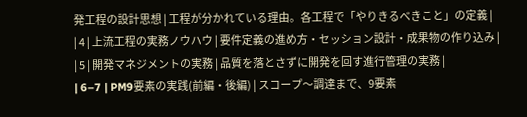発工程の設計思想 | 工程が分かれている理由。各工程で「やりきるべきこと」の定義 |
| 4 | 上流工程の実務ノウハウ | 要件定義の進め方・セッション設計・成果物の作り込み |
| 5 | 開発マネジメントの実務 | 品質を落とさずに開発を回す進行管理の実務 |
| 6–7 | PM9要素の実践(前編・後編) | スコープ〜調達まで、9要素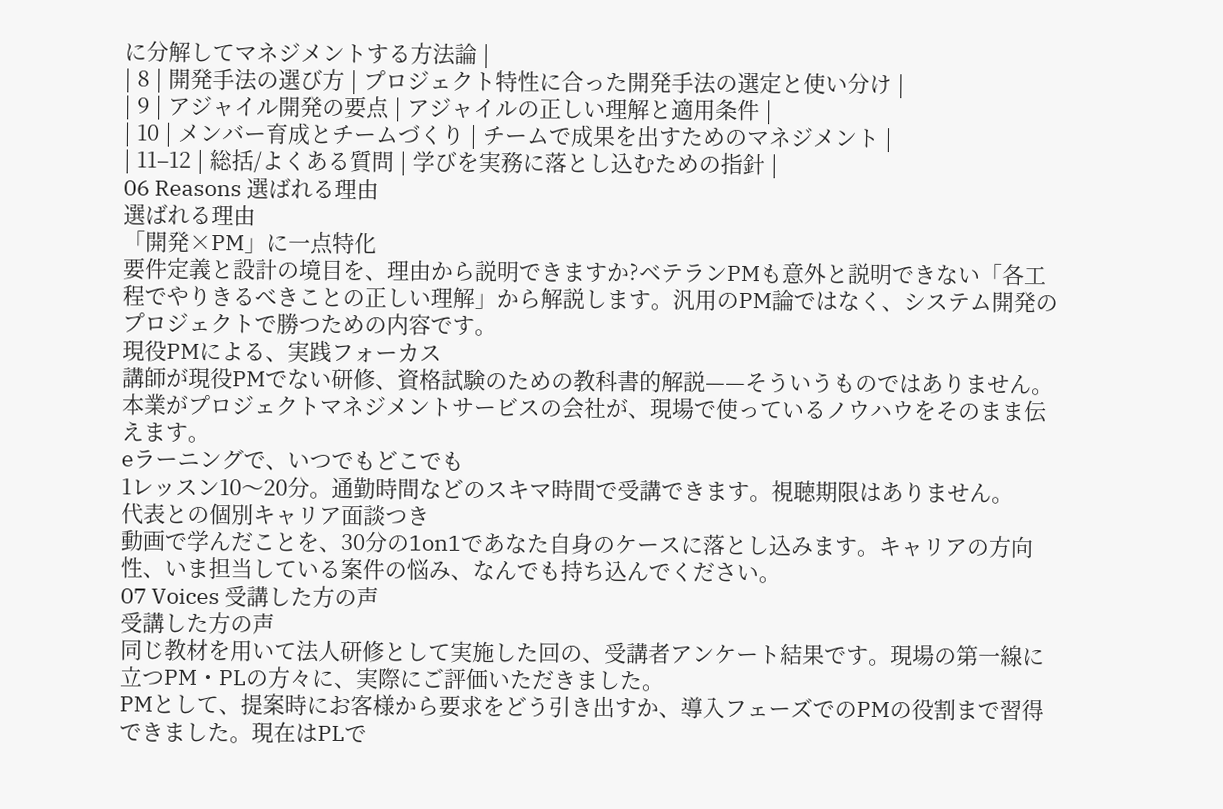に分解してマネジメントする方法論 |
| 8 | 開発手法の選び方 | プロジェクト特性に合った開発手法の選定と使い分け |
| 9 | アジャイル開発の要点 | アジャイルの正しい理解と適用条件 |
| 10 | メンバー育成とチームづくり | チームで成果を出すためのマネジメント |
| 11–12 | 総括/よくある質問 | 学びを実務に落とし込むための指針 |
06 Reasons 選ばれる理由
選ばれる理由
「開発×PM」に一点特化
要件定義と設計の境目を、理由から説明できますか?ベテランPMも意外と説明できない「各工程でやりきるべきことの正しい理解」から解説します。汎用のPM論ではなく、システム開発のプロジェクトで勝つための内容です。
現役PMによる、実践フォーカス
講師が現役PMでない研修、資格試験のための教科書的解説——そういうものではありません。本業がプロジェクトマネジメントサービスの会社が、現場で使っているノウハウをそのまま伝えます。
eラーニングで、いつでもどこでも
1レッスン10〜20分。通勤時間などのスキマ時間で受講できます。視聴期限はありません。
代表との個別キャリア面談つき
動画で学んだことを、30分の1on1であなた自身のケースに落とし込みます。キャリアの方向性、いま担当している案件の悩み、なんでも持ち込んでください。
07 Voices 受講した方の声
受講した方の声
同じ教材を用いて法人研修として実施した回の、受講者アンケート結果です。現場の第一線に立つPM・PLの方々に、実際にご評価いただきました。
PMとして、提案時にお客様から要求をどう引き出すか、導入フェーズでのPMの役割まで習得できました。現在はPLで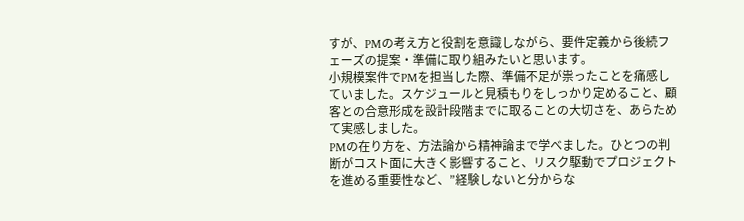すが、PMの考え方と役割を意識しながら、要件定義から後続フェーズの提案・準備に取り組みたいと思います。
小規模案件でPMを担当した際、準備不足が祟ったことを痛感していました。スケジュールと見積もりをしっかり定めること、顧客との合意形成を設計段階までに取ることの大切さを、あらためて実感しました。
PMの在り方を、方法論から精神論まで学べました。ひとつの判断がコスト面に大きく影響すること、リスク駆動でプロジェクトを進める重要性など、”経験しないと分からな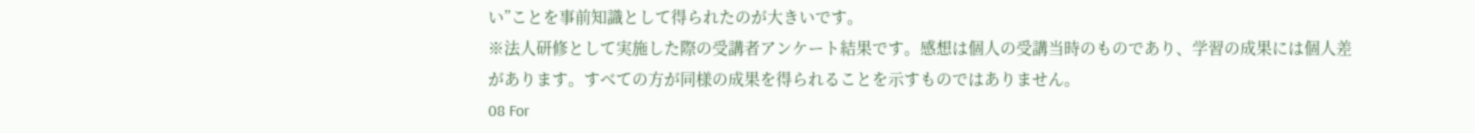い”ことを事前知識として得られたのが大きいです。
※法人研修として実施した際の受講者アンケート結果です。感想は個人の受講当時のものであり、学習の成果には個人差があります。すべての方が同様の成果を得られることを示すものではありません。
08 For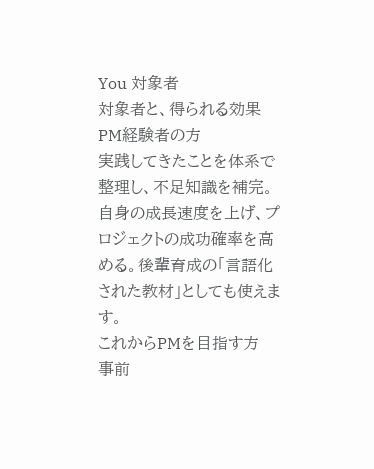You 対象者
対象者と、得られる効果
PM経験者の方
実践してきたことを体系で整理し、不足知識を補完。自身の成長速度を上げ、プロジェクトの成功確率を高める。後輩育成の「言語化された教材」としても使えます。
これからPMを目指す方
事前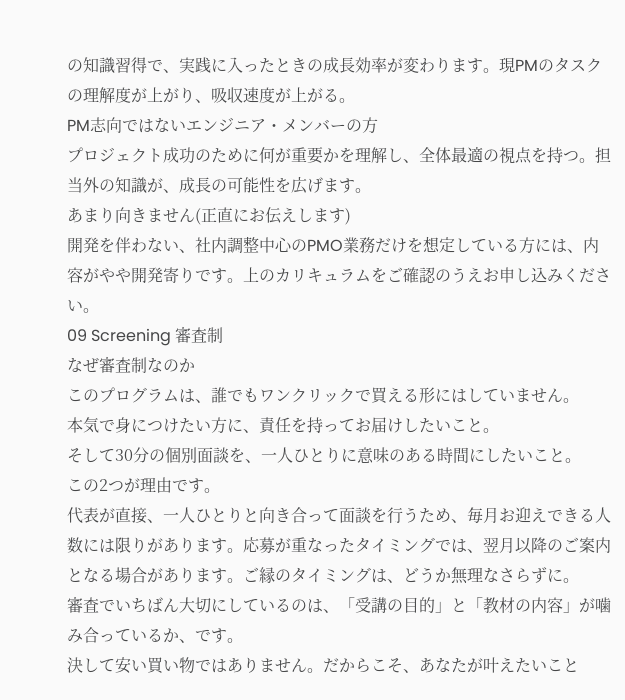の知識習得で、実践に入ったときの成長効率が変わります。現PMのタスクの理解度が上がり、吸収速度が上がる。
PM志向ではないエンジニア・メンバーの方
プロジェクト成功のために何が重要かを理解し、全体最適の視点を持つ。担当外の知識が、成長の可能性を広げます。
あまり向きません(正直にお伝えします)
開発を伴わない、社内調整中心のPMO業務だけを想定している方には、内容がやや開発寄りです。上のカリキュラムをご確認のうえお申し込みください。
09 Screening 審査制
なぜ審査制なのか
このプログラムは、誰でもワンクリックで買える形にはしていません。
本気で身につけたい方に、責任を持ってお届けしたいこと。
そして30分の個別面談を、一人ひとりに意味のある時間にしたいこと。
この2つが理由です。
代表が直接、一人ひとりと向き合って面談を行うため、毎月お迎えできる人数には限りがあります。応募が重なったタイミングでは、翌月以降のご案内となる場合があります。ご縁のタイミングは、どうか無理なさらずに。
審査でいちばん大切にしているのは、「受講の目的」と「教材の内容」が噛み合っているか、です。
決して安い買い物ではありません。だからこそ、あなたが叶えたいこと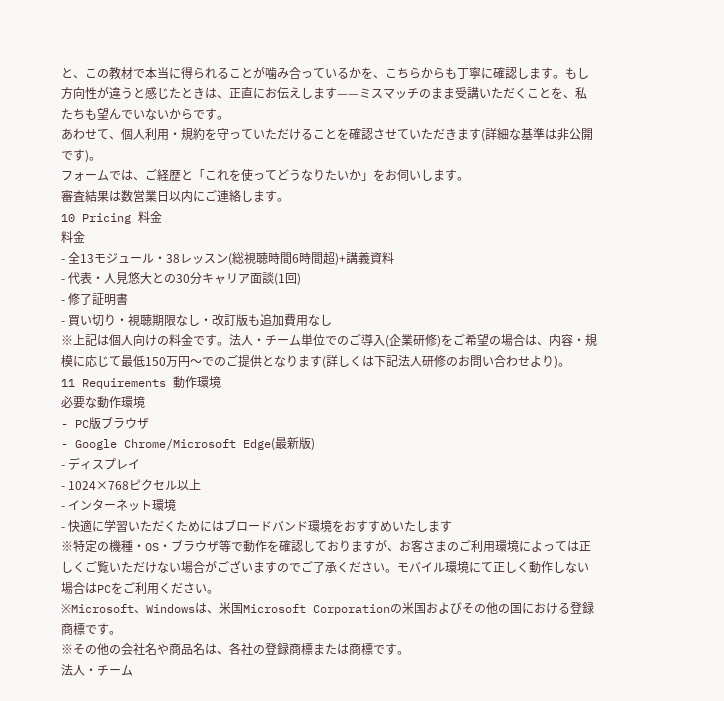と、この教材で本当に得られることが噛み合っているかを、こちらからも丁寧に確認します。もし方向性が違うと感じたときは、正直にお伝えします——ミスマッチのまま受講いただくことを、私たちも望んでいないからです。
あわせて、個人利用・規約を守っていただけることを確認させていただきます(詳細な基準は非公開です)。
フォームでは、ご経歴と「これを使ってどうなりたいか」をお伺いします。
審査結果は数営業日以内にご連絡します。
10 Pricing 料金
料金
- 全13モジュール・38レッスン(総視聴時間6時間超)+講義資料
- 代表・人見悠大との30分キャリア面談(1回)
- 修了証明書
- 買い切り・視聴期限なし・改訂版も追加費用なし
※上記は個人向けの料金です。法人・チーム単位でのご導入(企業研修)をご希望の場合は、内容・規模に応じて最低150万円〜でのご提供となります(詳しくは下記法人研修のお問い合わせより)。
11 Requirements 動作環境
必要な動作環境
- PC版ブラウザ
- Google Chrome/Microsoft Edge(最新版)
- ディスプレイ
- 1024×768ピクセル以上
- インターネット環境
- 快適に学習いただくためにはブロードバンド環境をおすすめいたします
※特定の機種・OS・ブラウザ等で動作を確認しておりますが、お客さまのご利用環境によっては正しくご覧いただけない場合がございますのでご了承ください。モバイル環境にて正しく動作しない場合はPCをご利用ください。
※Microsoft、Windowsは、米国Microsoft Corporationの米国およびその他の国における登録商標です。
※その他の会社名や商品名は、各社の登録商標または商標です。
法人・チーム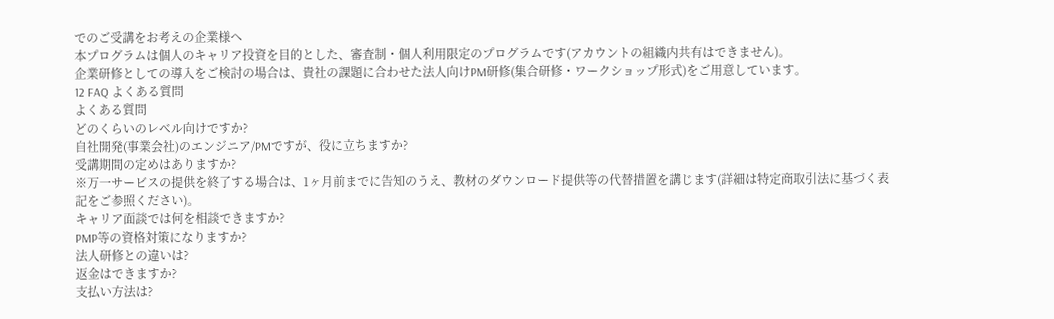でのご受講をお考えの企業様へ
本プログラムは個人のキャリア投資を目的とした、審査制・個人利用限定のプログラムです(アカウントの組織内共有はできません)。
企業研修としての導入をご検討の場合は、貴社の課題に合わせた法人向けPM研修(集合研修・ワークショップ形式)をご用意しています。
12 FAQ よくある質問
よくある質問
どのくらいのレベル向けですか?
自社開発(事業会社)のエンジニア/PMですが、役に立ちますか?
受講期間の定めはありますか?
※万一サービスの提供を終了する場合は、1ヶ月前までに告知のうえ、教材のダウンロード提供等の代替措置を講じます(詳細は特定商取引法に基づく表記をご参照ください)。
キャリア面談では何を相談できますか?
PMP等の資格対策になりますか?
法人研修との違いは?
返金はできますか?
支払い方法は?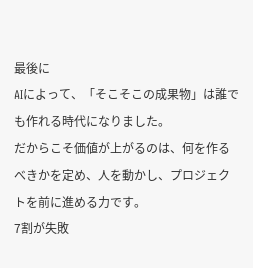最後に
AIによって、「そこそこの成果物」は誰でも作れる時代になりました。
だからこそ価値が上がるのは、何を作るべきかを定め、人を動かし、プロジェクトを前に進める力です。
7割が失敗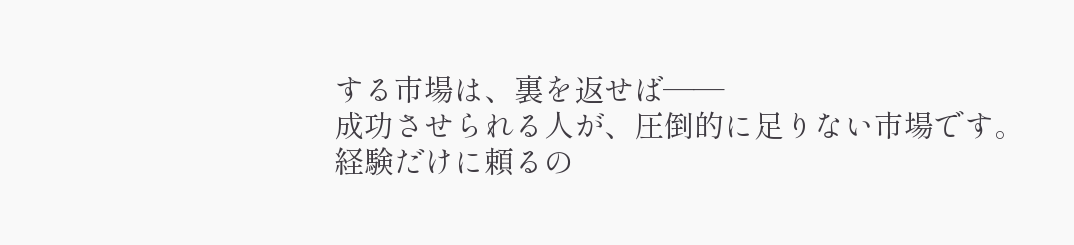する市場は、裏を返せば——
成功させられる人が、圧倒的に足りない市場です。
経験だけに頼るの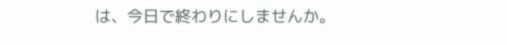は、今日で終わりにしませんか。